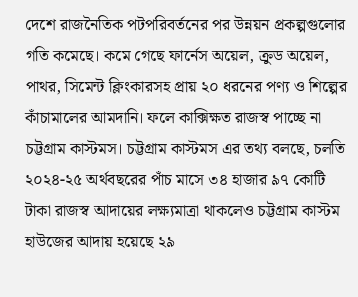দেশে রাজনৈতিক পটপরিবর্তনের পর উন্নয়ন প্রকল্পগুলোর গতি কমেছে। কমে গেছে ফার্নেস অয়েল, ক্রুড অয়েল, পাথর, সিমেন্ট ক্লিংকারসহ প্রায় ২০ ধরনের পণ্য ও শিল্পের কাঁচামালের আমদানি। ফলে কাক্সিক্ষত রাজস্ব পাচ্ছে না চট্টগ্রাম কাস্টমস। চট্টগ্রাম কাস্টমস এর তথ্য বলছে, চলতি ২০২৪-২৫ অর্থবছরের পাঁচ মাসে ৩৪ হাজার ৯৭ কোটি টাকা রাজস্ব আদায়ের লক্ষ্যমাত্রা থাকলেও চট্টগ্রাম কাস্টম হাউজের আদায় হয়েছে ২৯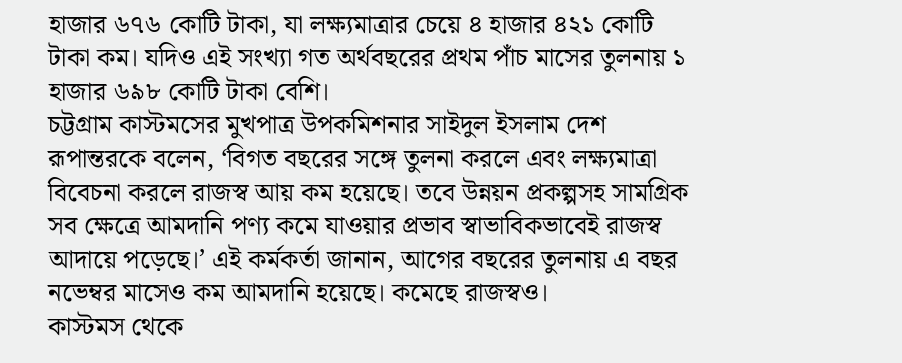হাজার ৬৭৬ কোটি টাকা, যা লক্ষ্যমাত্রার চেয়ে ৪ হাজার ৪২১ কোটি টাকা কম। যদিও এই সংখ্যা গত অর্থবছরের প্রথম পাঁচ মাসের তুলনায় ১ হাজার ৬৯৮ কোটি টাকা বেশি।
চট্টগ্রাম কাস্টমসের মুখপাত্র উপকমিশনার সাইদুল ইসলাম দেশ রূপান্তরকে বলেন, ‘বিগত বছরের সঙ্গে তুলনা করলে এবং লক্ষ্যমাত্রা বিবেচনা করলে রাজস্ব আয় কম হয়েছে। তবে উন্নয়ন প্রকল্পসহ সামগ্রিক সব ক্ষেত্রে আমদানি পণ্য কমে যাওয়ার প্রভাব স্বাভাবিকভাবেই রাজস্ব আদায়ে পড়েছে।’ এই কর্মকর্তা জানান, আগের বছরের তুলনায় এ বছর নভেম্বর মাসেও কম আমদানি হয়েছে। কমেছে রাজস্বও।
কাস্টমস থেকে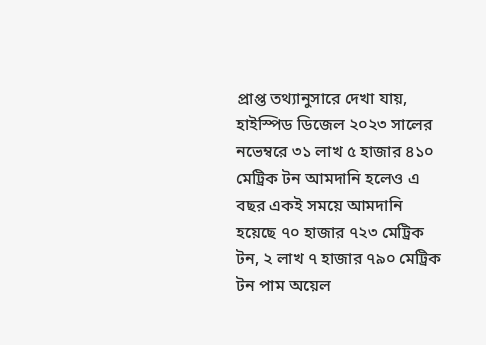প্রাপ্ত তথ্যানুসারে দেখা যায়, হাইস্পিড ডিজেল ২০২৩ সালের নভেম্বরে ৩১ লাখ ৫ হাজার ৪১০ মেট্রিক টন আমদানি হলেও এ বছর একই সময়ে আমদানি হয়েছে ৭০ হাজার ৭২৩ মেট্রিক টন, ২ লাখ ৭ হাজার ৭৯০ মেট্রিক টন পাম অয়েল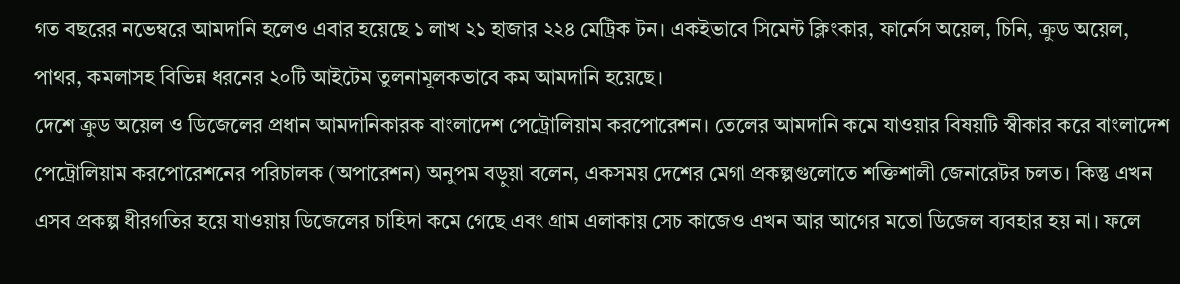গত বছরের নভেম্বরে আমদানি হলেও এবার হয়েছে ১ লাখ ২১ হাজার ২২৪ মেট্রিক টন। একইভাবে সিমেন্ট ক্লিংকার, ফার্নেস অয়েল, চিনি, ক্রুড অয়েল, পাথর, কমলাসহ বিভিন্ন ধরনের ২০টি আইটেম তুলনামূলকভাবে কম আমদানি হয়েছে।
দেশে ক্রুড অয়েল ও ডিজেলের প্রধান আমদানিকারক বাংলাদেশ পেট্রোলিয়াম করপোরেশন। তেলের আমদানি কমে যাওয়ার বিষয়টি স্বীকার করে বাংলাদেশ পেট্রোলিয়াম করপোরেশনের পরিচালক (অপারেশন) অনুপম বড়ুয়া বলেন, একসময় দেশের মেগা প্রকল্পগুলোতে শক্তিশালী জেনারেটর চলত। কিন্তু এখন এসব প্রকল্প ধীরগতির হয়ে যাওয়ায় ডিজেলের চাহিদা কমে গেছে এবং গ্রাম এলাকায় সেচ কাজেও এখন আর আগের মতো ডিজেল ব্যবহার হয় না। ফলে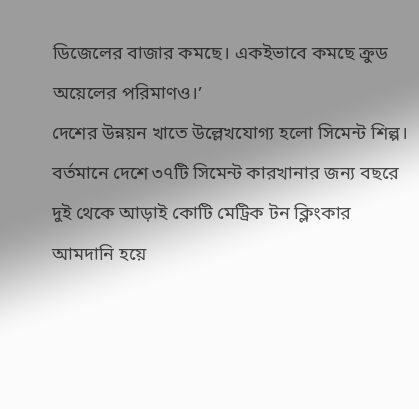ডিজেলের বাজার কমছে। একইভাবে কমছে ক্রুড অয়েলের পরিমাণও।’
দেশের উন্নয়ন খাতে উল্লেখযোগ্য হলো সিমেন্ট শিল্প। বর্তমানে দেশে ৩৭টি সিমেন্ট কারখানার জন্য বছরে দুই থেকে আড়াই কোটি মেট্রিক টন ক্লিংকার আমদানি হয়ে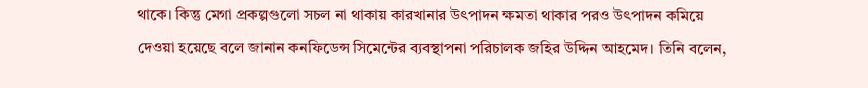থাকে। কিন্তু মেগা প্রকল্পগুলো সচল না থাকায় কারখানার উৎপাদন ক্ষমতা থাকার পরও উৎপাদন কমিয়ে দেওয়া হয়েছে বলে জানান কনফিডেন্স সিমেন্টের ব্যবস্থাপনা পরিচালক জহির উদ্দিন আহমেদ। তিনি বলেন,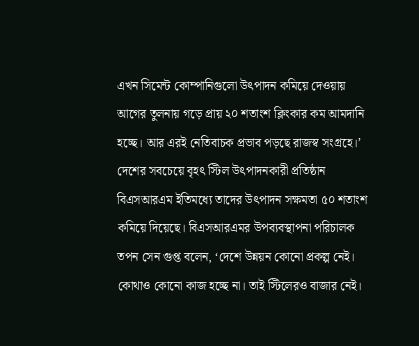এখন সিমেন্ট কোম্পানিগুলো উৎপাদন কমিয়ে দেওয়ায় আগের তুলনায় গড়ে প্রায় ২০ শতাংশ ক্লিংকার কম আমদানি হচ্ছে। আর এরই নেতিবাচক প্রভাব পড়ছে রাজস্ব সংগ্রহে।’
দেশের সবচেয়ে বৃহৎ স্টিল উৎপাদনকারী প্রতিষ্ঠান বিএসআরএম ইতিমধ্যে তাদের উৎপাদন সক্ষমতা ৫০ শতাংশ কমিয়ে দিয়েছে। বিএসআরএমর উপব্যবস্থাপনা পরিচালক তপন সেন গুপ্ত বলেন, ‘দেশে উন্নয়ন কোনো প্রকল্প নেই। কোথাও কোনো কাজ হচ্ছে না। তাই স্টিলেরও বাজার নেই।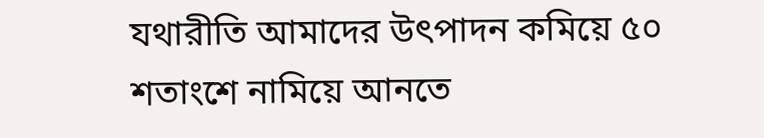যথারীতি আমাদের উৎপাদন কমিয়ে ৫০ শতাংশে নামিয়ে আনতে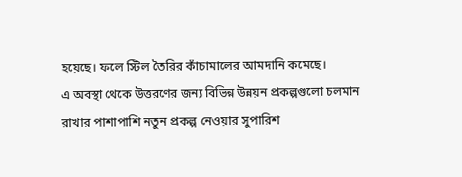হয়েছে। ফলে স্টিল তৈরির কাঁচামালের আমদানি কমেছে।
এ অবস্থা থেকে উত্তরণের জন্য বিভিন্ন উন্নয়ন প্রকল্পগুলো চলমান রাখার পাশাপাশি নতুন প্রকল্প নেওয়ার সুপারিশ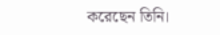করেছেন তিনি।